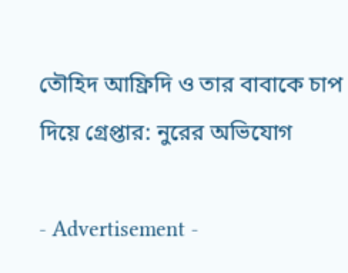তৌহিদ আফ্রিদি ও তার বাবাকে চাপ দিয়ে গ্রেপ্তার: নুরের অভিযোগ

- Advertisement -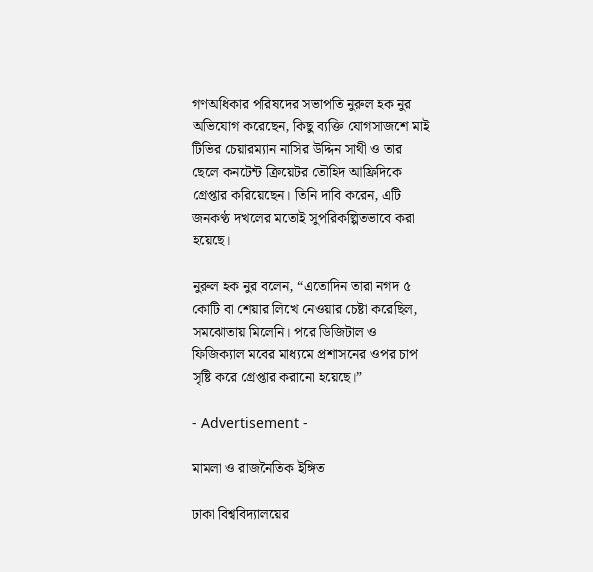গণঅধিকার পরিষদের সভাপতি নুরুল হক নুর অভিযোগ করেছেন, কিছু ব্যক্তি যোগসাজশে মাই টিভির চেয়ারম্যান নাসির উদ্দিন সাথী ও তার ছেলে কনটেন্ট ক্রিয়েটর তৌহিদ আফ্রিদিকে গ্রেপ্তার করিয়েছেন। তিনি দাবি করেন, এটি জনকণ্ঠ দখলের মতোই সুপরিকল্পিতভাবে করা হয়েছে।

নুরুল হক নুর বলেন, “এতোদিন তারা নগদ ৫ কোটি বা শেয়ার লিখে নেওয়ার চেষ্টা করেছিল, সমঝোতায় মিলেনি। পরে ডিজিটাল ও ফিজিক্যাল মবের মাধ্যমে প্রশাসনের ওপর চাপ সৃষ্টি করে গ্রেপ্তার করানো হয়েছে।”

- Advertisement -

মামলা ও রাজনৈতিক ইঙ্গিত

ঢাকা বিশ্ববিদ্যালয়ের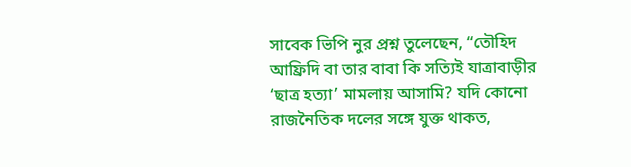সাবেক ভিপি নুর প্রশ্ন তুলেছেন, “তৌহিদ আফ্রিদি বা তার বাবা কি সত্যিই যাত্রাবাড়ীর ‘ছাত্র হত্যা’ মামলায় আসামি? যদি কোনো রাজনৈতিক দলের সঙ্গে যুক্ত থাকত,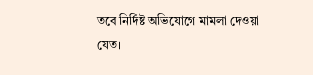তবে নির্দিষ্ট অভিযোগে মামলা দেওয়া যেত।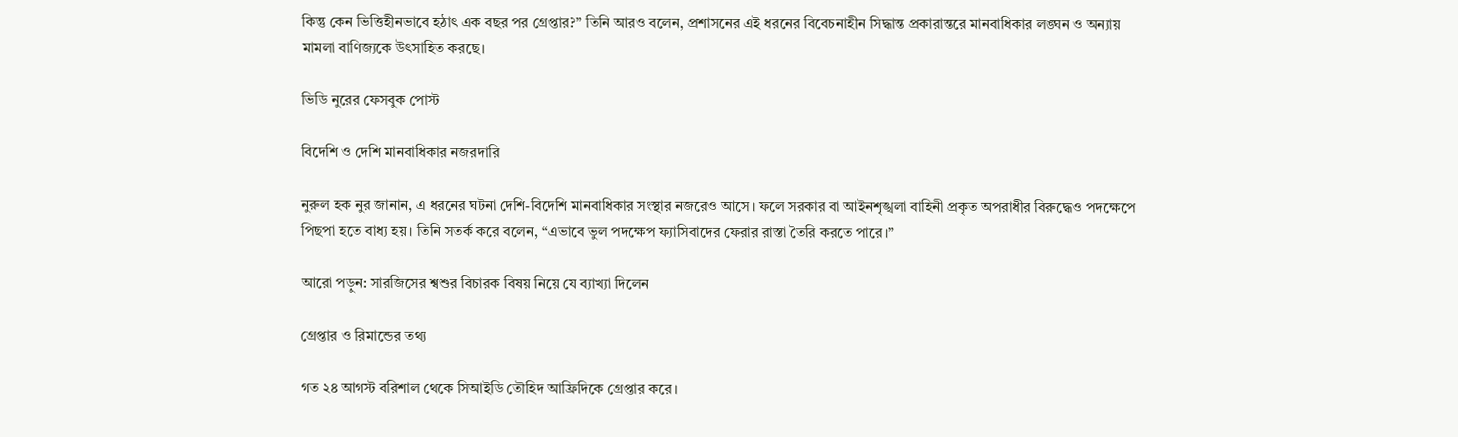কিন্তু কেন ভিত্তিহীনভাবে হঠাৎ এক বছর পর গ্রেপ্তার?” তিনি আরও বলেন, প্রশাসনের এই ধরনের বিবেচনাহীন সিদ্ধান্ত প্রকারান্তরে মানবাধিকার লঙ্ঘন ও অন্যায় মামলা বাণিজ্যকে উৎসাহিত করছে।

ভিডি নুরের ফেসবুক পোস্ট

বিদেশি ও দেশি মানবাধিকার নজরদারি

নুরুল হক নুর জানান, এ ধরনের ঘটনা দেশি-বিদেশি মানবাধিকার সংস্থার নজরেও আসে। ফলে সরকার বা আইনশৃঙ্খলা বাহিনী প্রকৃত অপরাধীর বিরুদ্ধেও পদক্ষেপে পিছপা হতে বাধ্য হয়। তিনি সতর্ক করে বলেন, “এভাবে ভুল পদক্ষেপ ফ্যাসিবাদের ফেরার রাস্তা তৈরি করতে পারে।”

আরো পড়ুন: সারজিসের শ্বশুর বিচারক বিষয় নিয়ে যে ব্যাখ্যা দিলেন

গ্রেপ্তার ও রিমান্ডের তথ্য

গত ২৪ আগস্ট বরিশাল থেকে সিআইডি তৌহিদ আফ্রিদিকে গ্রেপ্তার করে।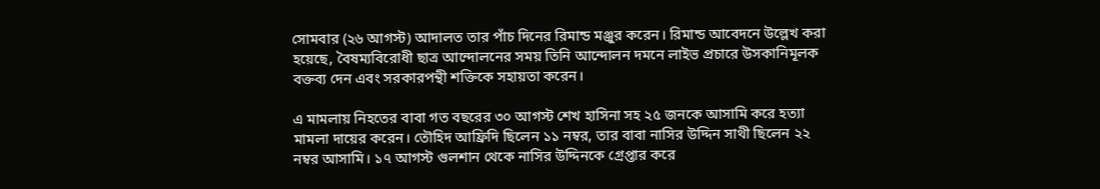সোমবার (২৬ আগস্ট) আদালত তার পাঁচ দিনের রিমান্ড মঞ্জুর করেন। রিমান্ড আবেদনে উল্লেখ করা হয়েছে, বৈষম্যবিরোধী ছাত্র আন্দোলনের সময় তিনি আন্দোলন দমনে লাইভ প্রচারে উসকানিমূলক বক্তব্য দেন এবং সরকারপন্থী শক্তিকে সহায়তা করেন।

এ মামলায় নিহতের বাবা গত বছরের ৩০ আগস্ট শেখ হাসিনা সহ ২৫ জনকে আসামি করে হত্যা মামলা দায়ের করেন। তৌহিদ আফ্রিদি ছিলেন ১১ নম্বর, তার বাবা নাসির উদ্দিন সাথী ছিলেন ২২ নম্বর আসামি। ১৭ আগস্ট গুলশান থেকে নাসির উদ্দিনকে গ্রেপ্তার করে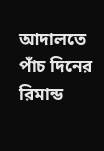আদালতে পাঁচ দিনের রিমান্ড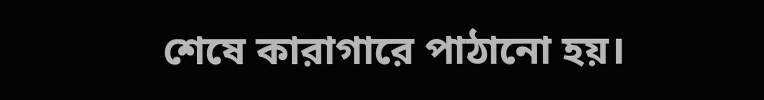শেষে কারাগারে পাঠানো হয়।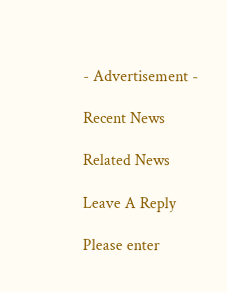- Advertisement -

Recent News

Related News

Leave A Reply

Please enter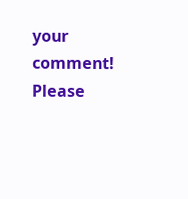your comment!
Please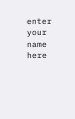enter your name here